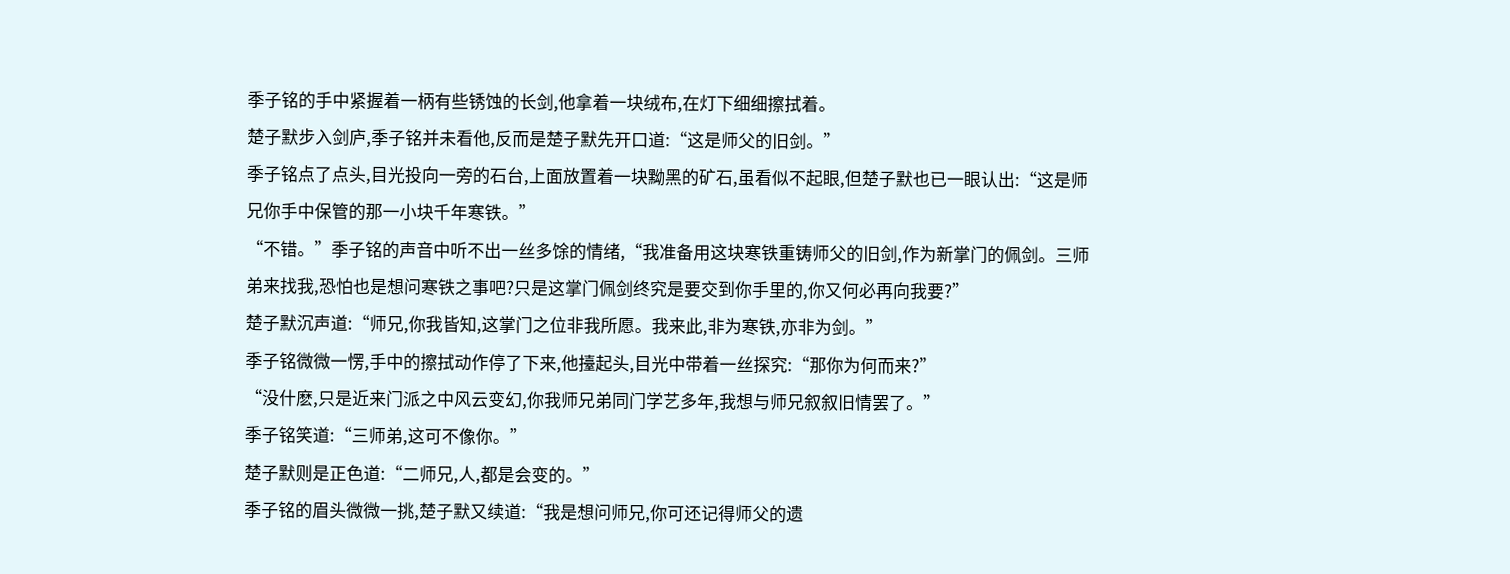季子铭的手中紧握着一柄有些锈蚀的长剑,他拿着一块绒布,在灯下细细擦拭着。
楚子默步入剑庐,季子铭并未看他,反而是楚子默先开口道:“这是师父的旧剑。”
季子铭点了点头,目光投向一旁的石台,上面放置着一块黝黑的矿石,虽看似不起眼,但楚子默也已一眼认出:“这是师兄你手中保管的那一小块千年寒铁。”
“不错。”季子铭的声音中听不出一丝多馀的情绪,“我准备用这块寒铁重铸师父的旧剑,作为新掌门的佩剑。三师弟来找我,恐怕也是想问寒铁之事吧?只是这掌门佩剑终究是要交到你手里的,你又何必再向我要?”
楚子默沉声道:“师兄,你我皆知,这掌门之位非我所愿。我来此,非为寒铁,亦非为剑。”
季子铭微微一愣,手中的擦拭动作停了下来,他擡起头,目光中带着一丝探究:“那你为何而来?”
“没什麽,只是近来门派之中风云变幻,你我师兄弟同门学艺多年,我想与师兄叙叙旧情罢了。”
季子铭笑道:“三师弟,这可不像你。”
楚子默则是正色道:“二师兄,人,都是会变的。”
季子铭的眉头微微一挑,楚子默又续道:“我是想问师兄,你可还记得师父的遗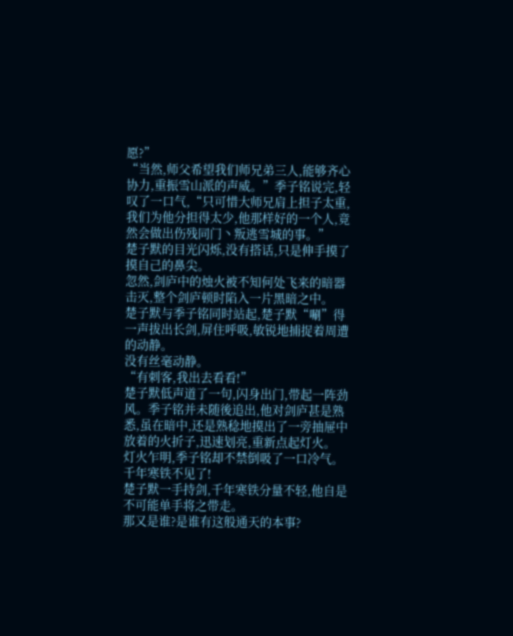愿?”
“当然,师父希望我们师兄弟三人,能够齐心协力,重振雪山派的声威。”季子铭说完,轻叹了一口气,“只可惜大师兄肩上担子太重,我们为他分担得太少,他那样好的一个人,竟然会做出伤残同门丶叛逃雪城的事。”
楚子默的目光闪烁,没有搭话,只是伸手摸了摸自己的鼻尖。
忽然,剑庐中的烛火被不知何处飞来的暗器击灭,整个剑庐顿时陷入一片黑暗之中。
楚子默与季子铭同时站起,楚子默“唰”得一声拔出长剑,屏住呼吸,敏锐地捕捉着周遭的动静。
没有丝毫动静。
“有刺客,我出去看看!”
楚子默低声道了一句,闪身出门,带起一阵劲风。季子铭并未随後追出,他对剑庐甚是熟悉,虽在暗中,还是熟稔地摸出了一旁抽屉中放着的火折子,迅速划亮,重新点起灯火。
灯火乍明,季子铭却不禁倒吸了一口冷气。
千年寒铁不见了!
楚子默一手持剑,千年寒铁分量不轻,他自是不可能单手将之带走。
那又是谁?是谁有这般通天的本事?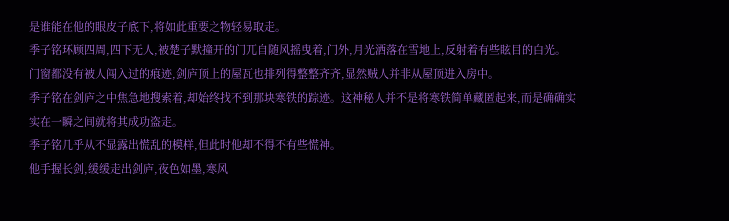是谁能在他的眼皮子底下,将如此重要之物轻易取走。
季子铭环顾四周,四下无人,被楚子默撞开的门兀自随风摇曳着,门外,月光洒落在雪地上,反射着有些眩目的白光。
门窗都没有被人闯入过的痕迹,剑庐顶上的屋瓦也排列得整整齐齐,显然贼人并非从屋顶进入房中。
季子铭在剑庐之中焦急地搜索着,却始终找不到那块寒铁的踪迹。这神秘人并不是将寒铁简单藏匿起来,而是确确实实在一瞬之间就将其成功盗走。
季子铭几乎从不显露出慌乱的模样,但此时他却不得不有些慌神。
他手握长剑,缓缓走出剑庐,夜色如墨,寒风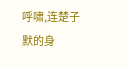呼啸,连楚子默的身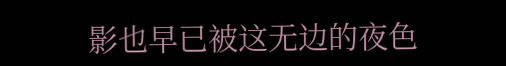影也早已被这无边的夜色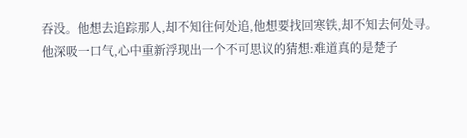吞没。他想去追踪那人,却不知往何处追,他想要找回寒铁,却不知去何处寻。
他深吸一口气,心中重新浮现出一个不可思议的猜想:难道真的是楚子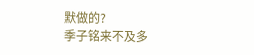默做的?
季子铭来不及多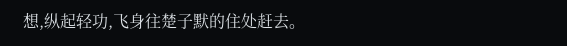想,纵起轻功,飞身往楚子默的住处赶去。